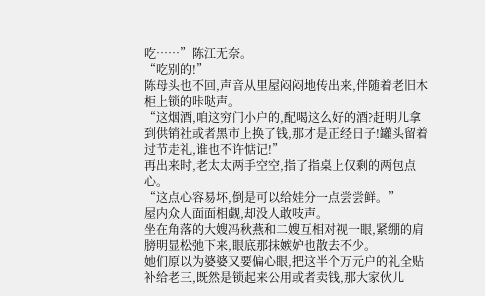吃……”陈江无奈。
“吃别的!”
陈母头也不回,声音从里屋闷闷地传出来,伴随着老旧木柜上锁的咔哒声。
“这烟酒,咱这穷门小户的,配喝这么好的酒?赶明儿拿到供销社或者黑市上换了钱,那才是正经日子!罐头留着过节走礼,谁也不许惦记!”
再出来时,老太太两手空空,指了指桌上仅剩的两包点心。
“这点心容易坏,倒是可以给娃分一点尝尝鲜。”
屋内众人面面相觑,却没人敢吱声。
坐在角落的大嫂冯秋燕和二嫂互相对视一眼,紧绷的肩膀明显松弛下来,眼底那抹嫉妒也散去不少。
她们原以为婆婆又要偏心眼,把这半个万元户的礼全贴补给老三,既然是锁起来公用或者卖钱,那大家伙儿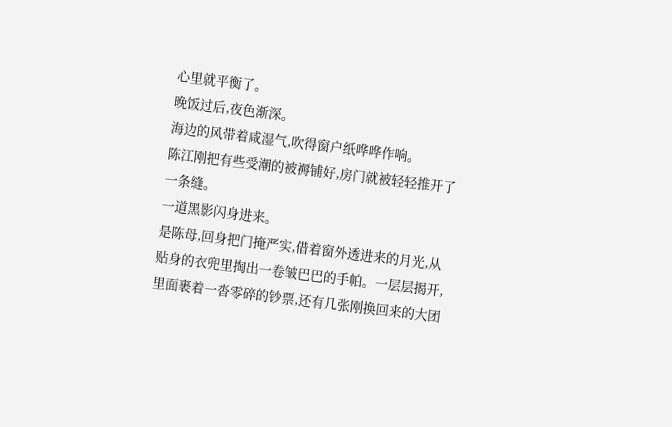心里就平衡了。
晚饭过后,夜色渐深。
海边的风带着咸湿气,吹得窗户纸哗哗作响。
陈江刚把有些受潮的被褥铺好,房门就被轻轻推开了一条缝。
一道黑影闪身进来。
是陈母,回身把门掩严实,借着窗外透进来的月光,从贴身的衣兜里掏出一卷皱巴巴的手帕。一层层揭开,里面裹着一沓零碎的钞票,还有几张刚换回来的大团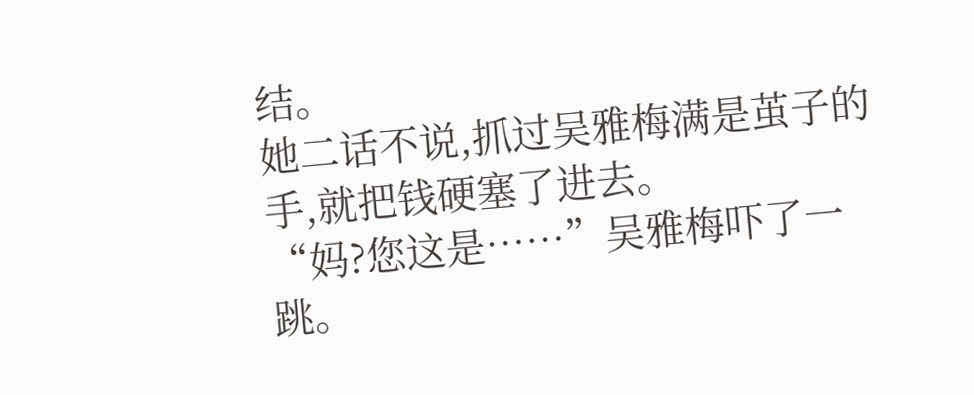结。
她二话不说,抓过吴雅梅满是茧子的手,就把钱硬塞了进去。
“妈?您这是……”吴雅梅吓了一跳。